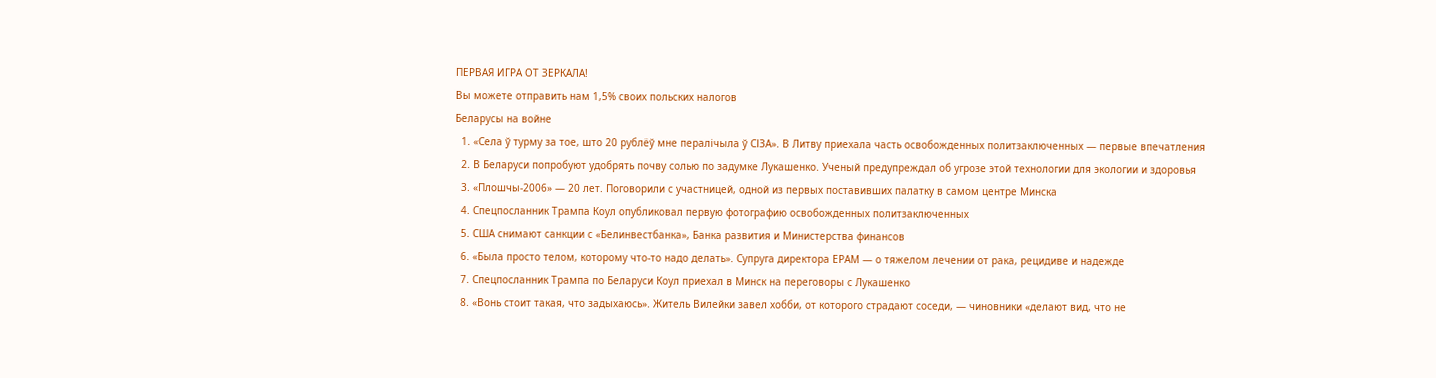ПЕРВАЯ ИГРА ОТ ЗЕРКАЛА!
Вы можете отправить нам 1,5% своих польских налогов
Беларусы на войне
  1. «Села ў турму за тое, што 20 рублёў мне пералічыла ў СІЗА». В Литву приехала часть освобожденных политзаключенных — первые впечатления
  2. В Беларуси попробуют удобрять почву солью по задумке Лукашенко. Ученый предупреждал об угрозе этой технологии для экологии и здоровья
  3. «Плошчы-2006» — 20 лет. Поговорили с участницей, одной из первых поставивших палатку в самом центре Минска
  4. Спецпосланник Трампа Коул опубликовал первую фотографию освобожденных политзаключенных
  5. США снимают санкции с «Белинвестбанка», Банка развития и Министерства финансов
  6. «Была просто телом, которому что-то надо делать». Супруга директора ЕРАМ — о тяжелом лечении от рака, рецидиве и надежде
  7. Спецпосланник Трампа по Беларуси Коул приехал в Минск на переговоры с Лукашенко
  8. «Вонь стоит такая, что задыхаюсь». Житель Вилейки завел хобби, от которого страдают соседи, — чиновники «делают вид, что не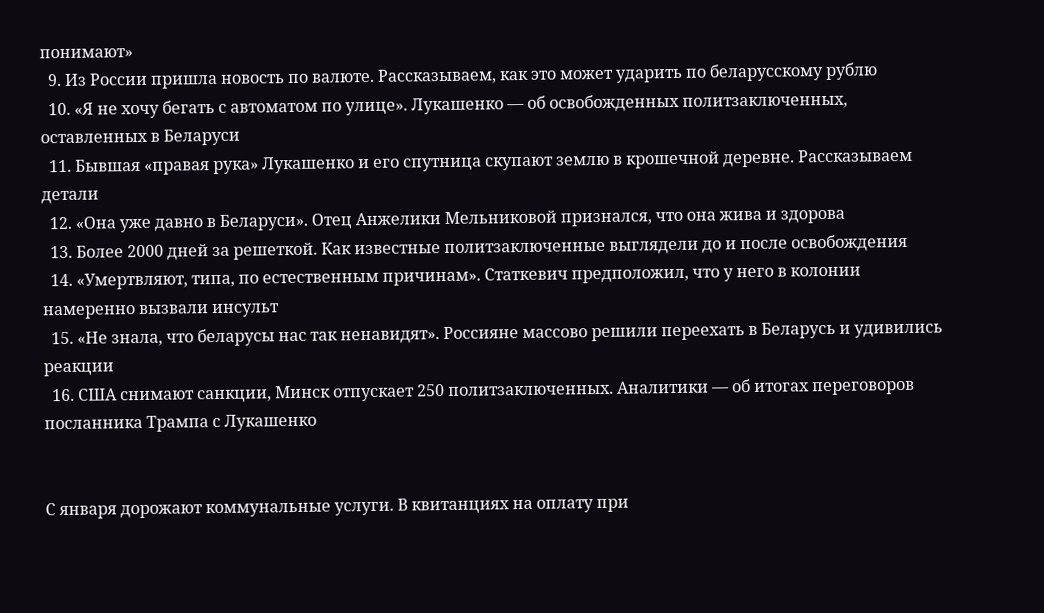понимают»
  9. Из России пришла новость по валюте. Рассказываем, как это может ударить по беларусскому рублю
  10. «Я не хочу бегать с автоматом по улице». Лукашенко — об освобожденных политзаключенных, оставленных в Беларуси
  11. Бывшая «правая рука» Лукашенко и его спутница скупают землю в крошечной деревне. Рассказываем детали
  12. «Она уже давно в Беларуси». Отец Анжелики Мельниковой признался, что она жива и здорова
  13. Более 2000 дней за решеткой. Как известные политзаключенные выглядели до и после освобождения
  14. «Умертвляют, типа, по естественным причинам». Статкевич предположил, что у него в колонии намеренно вызвали инсульт
  15. «Не знала, что беларусы нас так ненавидят». Россияне массово решили переехать в Беларусь и удивились реакции
  16. США снимают санкции, Минск отпускает 250 политзаключенных. Аналитики — об итогах переговоров посланника Трампа с Лукашенко


С января дорожают коммунальные услуги. В квитанциях на оплату при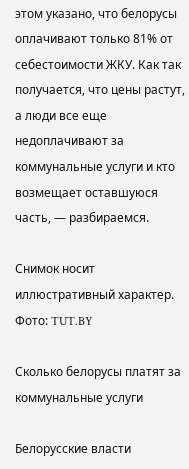этом указано, что белорусы оплачивают только 81% от себестоимости ЖКУ. Как так получается, что цены растут, а люди все еще недоплачивают за коммунальные услуги и кто возмещает оставшуюся часть, — разбираемся.

Снимок носит иллюстративный характер. Фото: TUT.BY

Сколько белорусы платят за коммунальные услуги

Белорусские власти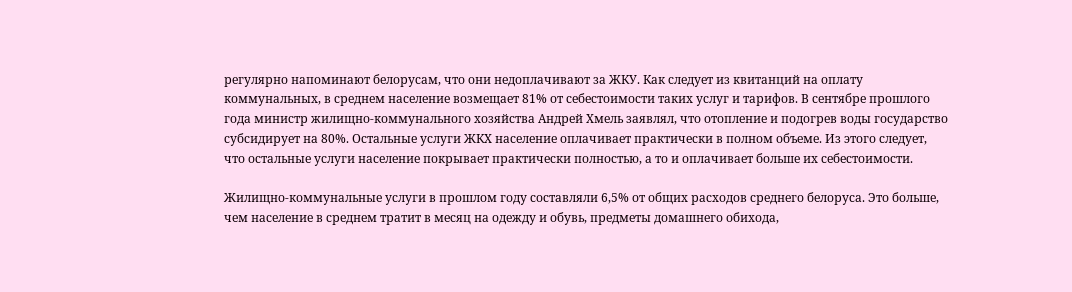регулярно напоминают белорусам, что они недоплачивают за ЖКУ. Как следует из квитанций на оплату коммунальных, в среднем население возмещает 81% от себестоимости таких услуг и тарифов. В сентябре прошлого года министр жилищно-коммунального хозяйства Андрей Хмель заявлял, что отопление и подогрев воды государство субсидирует на 80%. Остальные услуги ЖКХ население оплачивает практически в полном объеме. Из этого следует, что остальные услуги население покрывает практически полностью, а то и оплачивает больше их себестоимости.

Жилищно-коммунальные услуги в прошлом году составляли 6,5% от общих расходов среднего белоруса. Это больше, чем население в среднем тратит в месяц на одежду и обувь, предметы домашнего обихода,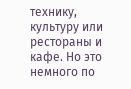технику, культуру или рестораны и кафе. Но это немного по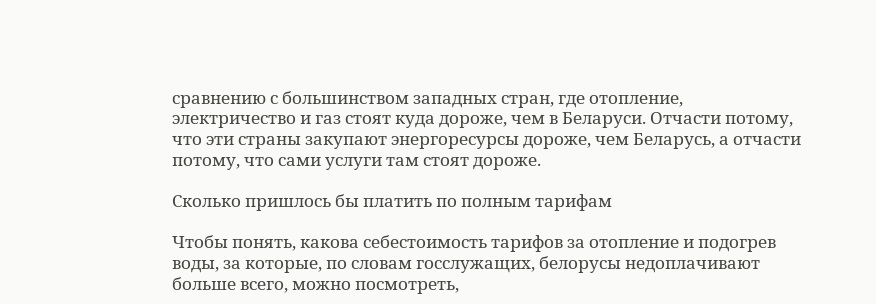сравнению с большинством западных стран, где отопление, электричество и газ стоят куда дороже, чем в Беларуси. Отчасти потому, что эти страны закупают энергоресурсы дороже, чем Беларусь, а отчасти потому, что сами услуги там стоят дороже.

Сколько пришлось бы платить по полным тарифам

Чтобы понять, какова себестоимость тарифов за отопление и подогрев воды, за которые, по словам госслужащих, белорусы недоплачивают больше всего, можно посмотреть,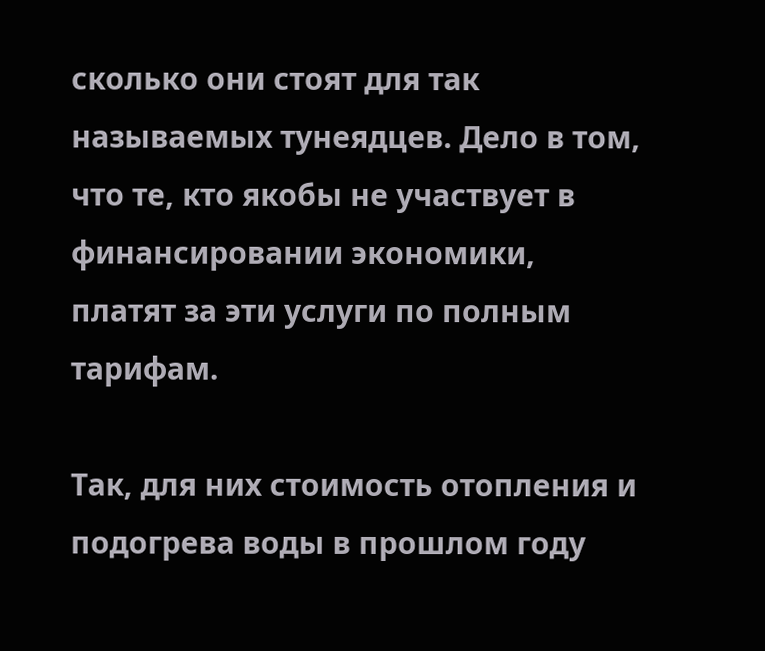сколько они стоят для так называемых тунеядцев. Дело в том, что те, кто якобы не участвует в финансировании экономики, платят за эти услуги по полным тарифам.

Так, для них стоимость отопления и подогрева воды в прошлом году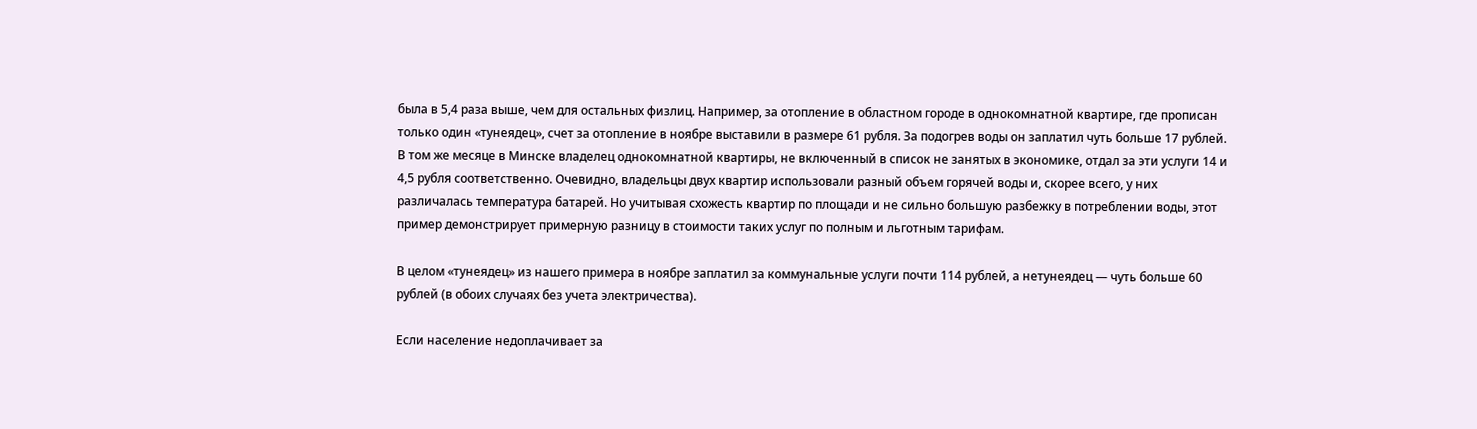была в 5,4 раза выше, чем для остальных физлиц. Например, за отопление в областном городе в однокомнатной квартире, где прописан только один «тунеядец», счет за отопление в ноябре выставили в размере 61 рубля. За подогрев воды он заплатил чуть больше 17 рублей. В том же месяце в Минске владелец однокомнатной квартиры, не включенный в список не занятых в экономике, отдал за эти услуги 14 и 4,5 рубля соответственно. Очевидно, владельцы двух квартир использовали разный объем горячей воды и, скорее всего, у них различалась температура батарей. Но учитывая схожесть квартир по площади и не сильно большую разбежку в потреблении воды, этот пример демонстрирует примерную разницу в стоимости таких услуг по полным и льготным тарифам.

В целом «тунеядец» из нашего примера в ноябре заплатил за коммунальные услуги почти 114 рублей, а нетунеядец — чуть больше 60 рублей (в обоих случаях без учета электричества).

Если население недоплачивает за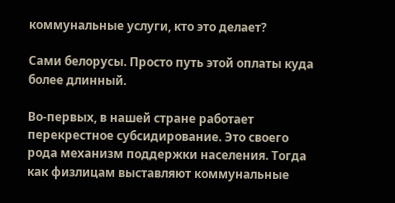коммунальные услуги, кто это делает?

Сами белорусы. Просто путь этой оплаты куда более длинный.

Во-первых, в нашей стране работает перекрестное субсидирование. Это своего рода механизм поддержки населения. Тогда как физлицам выставляют коммунальные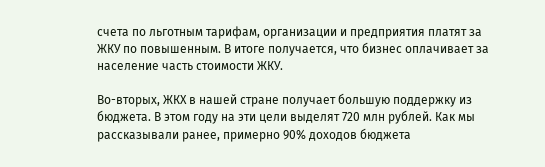счета по льготным тарифам, организации и предприятия платят за ЖКУ по повышенным. В итоге получается, что бизнес оплачивает за население часть стоимости ЖКУ.

Во-вторых, ЖКХ в нашей стране получает большую поддержку из бюджета. В этом году на эти цели выделят 720 млн рублей. Как мы рассказывали ранее, примерно 90% доходов бюджета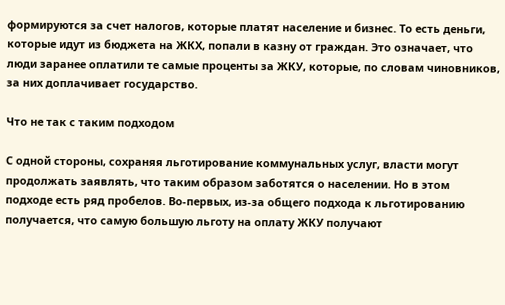формируются за счет налогов, которые платят население и бизнес. То есть деньги, которые идут из бюджета на ЖКХ, попали в казну от граждан. Это означает, что люди заранее оплатили те самые проценты за ЖКУ, которые, по словам чиновников, за них доплачивает государство.

Что не так с таким подходом

С одной стороны, сохраняя льготирование коммунальных услуг, власти могут продолжать заявлять, что таким образом заботятся о населении. Но в этом подходе есть ряд пробелов. Во-первых, из-за общего подхода к льготированию получается, что самую большую льготу на оплату ЖКУ получают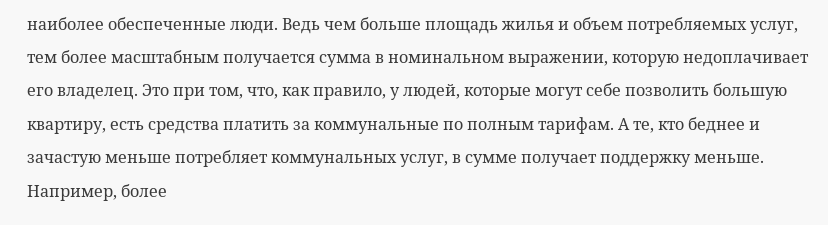наиболее обеспеченные люди. Ведь чем больше площадь жилья и объем потребляемых услуг, тем более масштабным получается сумма в номинальном выражении, которую недоплачивает его владелец. Это при том, что, как правило, у людей, которые могут себе позволить большую квартиру, есть средства платить за коммунальные по полным тарифам. А те, кто беднее и зачастую меньше потребляет коммунальных услуг, в сумме получает поддержку меньше. Например, более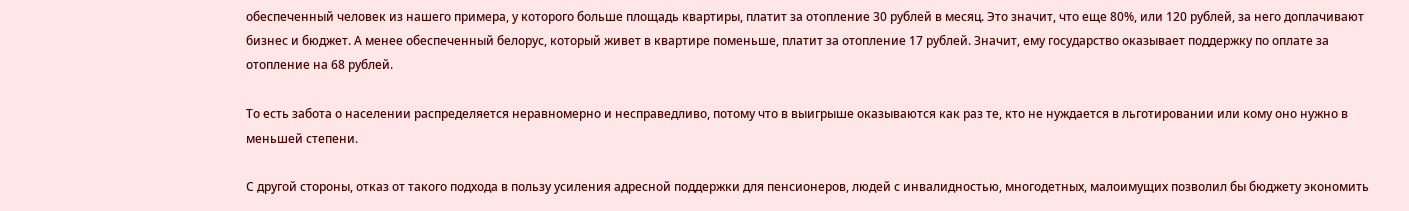обеспеченный человек из нашего примера, у которого больше площадь квартиры, платит за отопление 30 рублей в месяц. Это значит, что еще 80%, или 120 рублей, за него доплачивают бизнес и бюджет. А менее обеспеченный белорус, который живет в квартире поменьше, платит за отопление 17 рублей. Значит, ему государство оказывает поддержку по оплате за отопление на 68 рублей.

То есть забота о населении распределяется неравномерно и несправедливо, потому что в выигрыше оказываются как раз те, кто не нуждается в льготировании или кому оно нужно в меньшей степени.

С другой стороны, отказ от такого подхода в пользу усиления адресной поддержки для пенсионеров, людей с инвалидностью, многодетных, малоимущих позволил бы бюджету экономить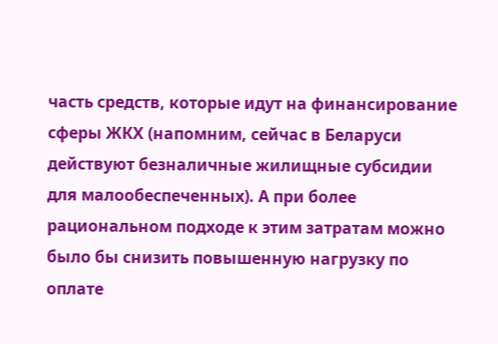часть средств, которые идут на финансирование сферы ЖКХ (напомним, сейчас в Беларуси действуют безналичные жилищные субсидии для малообеспеченных). А при более рациональном подходе к этим затратам можно было бы снизить повышенную нагрузку по оплате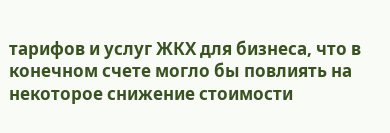тарифов и услуг ЖКХ для бизнеса, что в конечном счете могло бы повлиять на некоторое снижение стоимости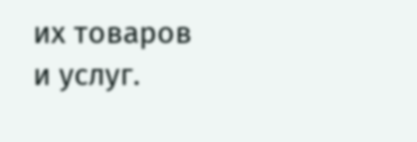их товаров и услуг.